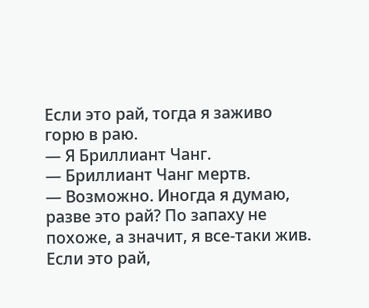Если это рай, тогда я заживо горю в раю.
— Я Бриллиант Чанг.
— Бриллиант Чанг мертв.
— Возможно. Иногда я думаю, разве это рай? По запаху не похоже, а значит, я все-таки жив.
Если это рай,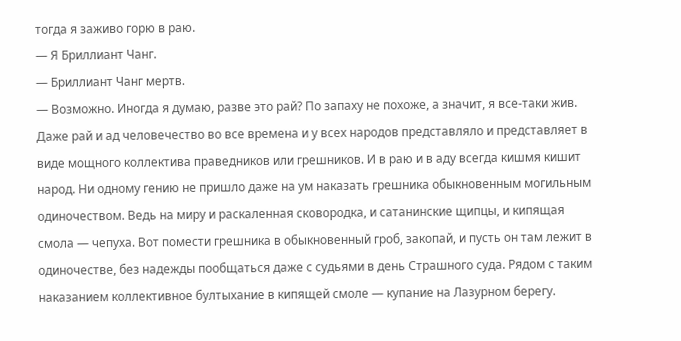тогда я заживо горю в раю.
— Я Бриллиант Чанг.
— Бриллиант Чанг мертв.
— Возможно. Иногда я думаю, разве это рай? По запаху не похоже, а значит, я все-таки жив.
Даже рай и ад человечество во все времена и у всех народов представляло и представляет в виде мощного коллектива праведников или грешников. И в раю и в аду всегда кишмя кишит народ. Ни одному гению не пришло даже на ум наказать грешника обыкновенным могильным одиночеством. Ведь на миру и раскаленная сковородка, и сатанинские щипцы, и кипящая смола — чепуха. Вот помести грешника в обыкновенный гроб, закопай, и пусть он там лежит в одиночестве, без надежды пообщаться даже с судьями в день Страшного суда. Рядом с таким наказанием коллективное бултыхание в кипящей смоле — купание на Лазурном берегу.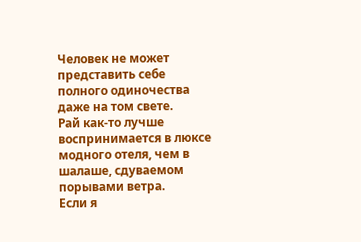Человек не может представить себе полного одиночества даже на том свете.
Рай как-то лучше воспринимается в люксе модного отеля, чем в шалаше, сдуваемом порывами ветра.
Если я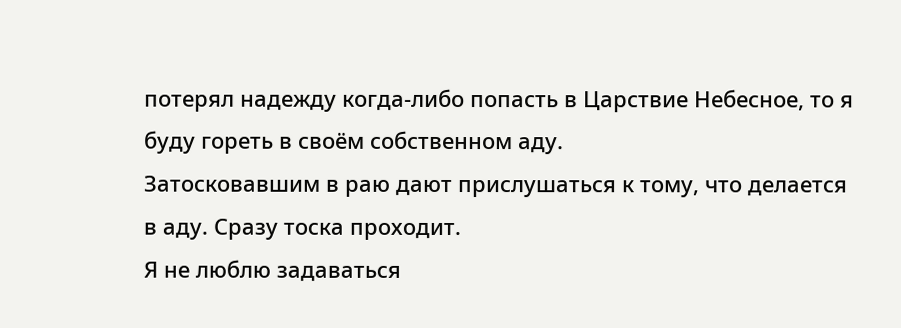потерял надежду когда-либо попасть в Царствие Небесное, то я буду гореть в своём собственном аду.
Затосковавшим в раю дают прислушаться к тому, что делается в аду. Сразу тоска проходит.
Я не люблю задаваться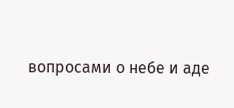вопросами о небе и аде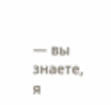— вы знаете, я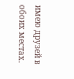имею друзей в обоих местах.